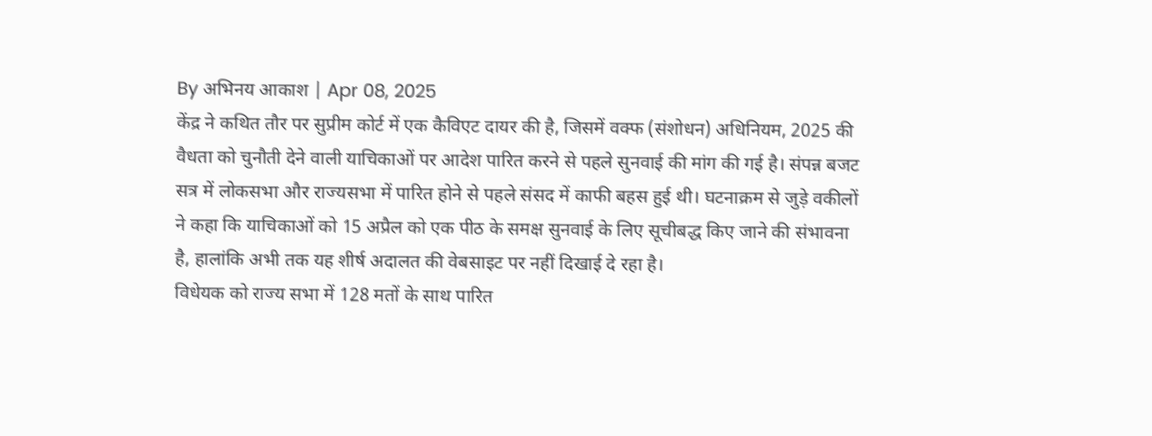By अभिनय आकाश | Apr 08, 2025
केंद्र ने कथित तौर पर सुप्रीम कोर्ट में एक कैविएट दायर की है, जिसमें वक्फ (संशोधन) अधिनियम, 2025 की वैधता को चुनौती देने वाली याचिकाओं पर आदेश पारित करने से पहले सुनवाई की मांग की गई है। संपन्न बजट सत्र में लोकसभा और राज्यसभा में पारित होने से पहले संसद में काफी बहस हुई थी। घटनाक्रम से जुड़े वकीलों ने कहा कि याचिकाओं को 15 अप्रैल को एक पीठ के समक्ष सुनवाई के लिए सूचीबद्ध किए जाने की संभावना है, हालांकि अभी तक यह शीर्ष अदालत की वेबसाइट पर नहीं दिखाई दे रहा है।
विधेयक को राज्य सभा में 128 मतों के साथ पारित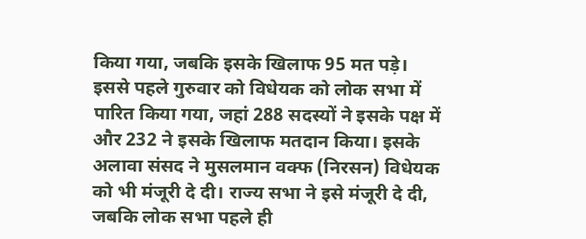किया गया, जबकि इसके खिलाफ 95 मत पड़े। इससे पहले गुरुवार को विधेयक को लोक सभा में पारित किया गया, जहां 288 सदस्यों ने इसके पक्ष में और 232 ने इसके खिलाफ मतदान किया। इसके अलावा संसद ने मुसलमान वक्फ (निरसन) विधेयक को भी मंजूरी दे दी। राज्य सभा ने इसे मंजूरी दे दी, जबकि लोक सभा पहले ही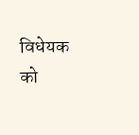विधेयक को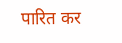पारित कर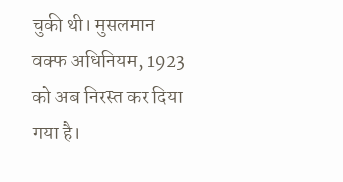चुकी थी। मुसलमान वक्फ अधिनियम, 1923 को अब निरस्त कर दिया गया है।